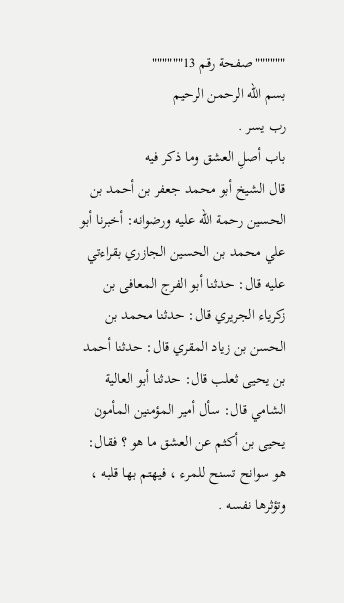""""""صفحة رقم 13""""""
بسم الله الرحمن الرحيم
رب يسر .
باب أصلِ العشق وما ذكر فيه
قال الشيخ أبو محمد جعفر بن أحمد بن الحسين رحمة الله عليه ورضوانه: أخبرنا أبو علي محمد بن الحسين الجازري بقراءتي عليه قال: حدثنا أبو الفرج المعافى بن زكرياء الجريري قال: حدثنا محمد بن الحسن بن زياد المقري قال: حدثنا أحمد بن يحيى ثعلب قال: حدثنا أبو العالية الشامي قال: سأل أمير المؤمنين المأمون يحيى بن أكثم عن العشق ما هو ؟ فقال: هو سوانح تسنح للمرء ، فيهتم بها قلبه ، وتؤثرها نفسه .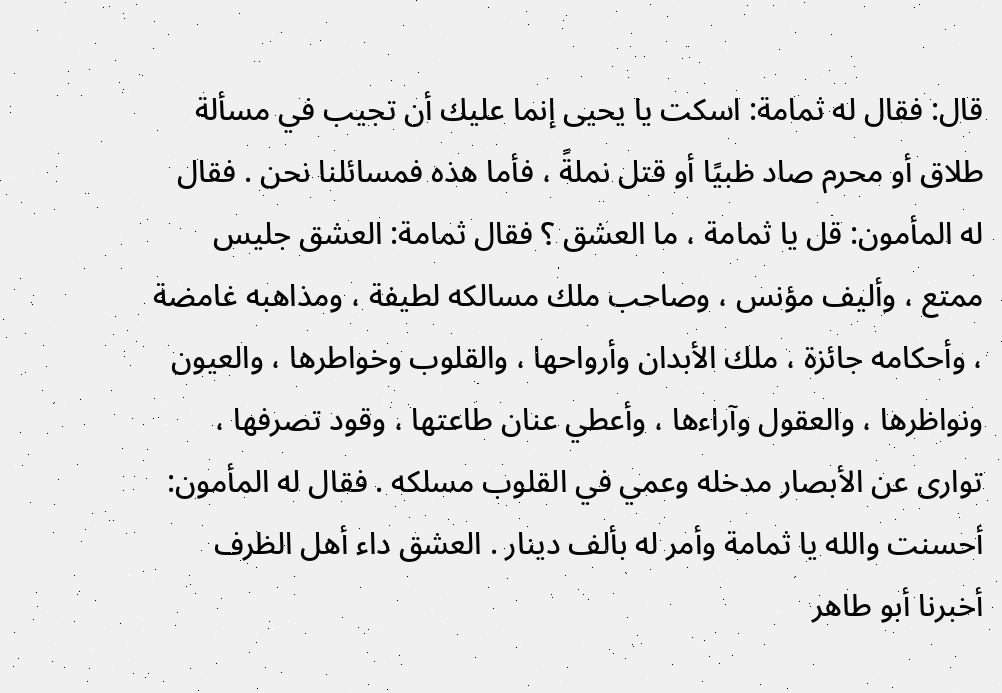قال: فقال له ثمامة: اسكت يا يحيى إنما عليك أن تجيب في مسألة طلاق أو محرم صاد ظبيًا أو قتل نملةً ، فأما هذه فمسائلنا نحن . فقال له المأمون: قل يا ثمامة ، ما العشق ؟ فقال ثمامة: العشق جليس ممتع ، وأليف مؤنس ، وصاحب ملك مسالكه لطيفة ، ومذاهبه غامضة ، وأحكامه جائزة ، ملك الأبدان وأرواحها ، والقلوب وخواطرها ، والعيون ونواظرها ، والعقول وآراءها ، وأعطي عنان طاعتها ، وقود تصرفها ، توارى عن الأبصار مدخله وعمي في القلوب مسلكه . فقال له المأمون: أحسنت والله يا ثمامة وأمر له بألف دينار . العشق داء أهل الظرف أخبرنا أبو طاهر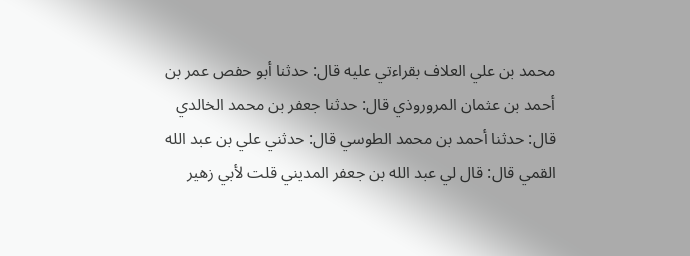محمد بن علي العلاف بقراءتي عليه قال: حدثنا أبو حفص عمر بن أحمد بن عثمان المروروذي قال: حدثنا جعفر بن محمد الخالدي قال: حدثنا أحمد بن محمد الطوسي قال: حدثني علي بن عبد الله القمي قال: قال لي عبد الله بن جعفر المديني قلت لأبي زهير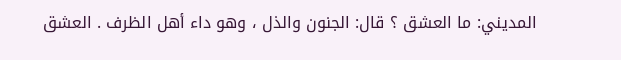المديني: ما العشق ؟ قال: الجنون والذل ، وهو داء أهل الظرف . العشق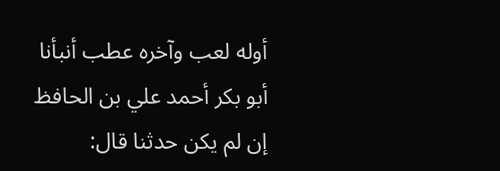أوله لعب وآخره عطب أنبأنا أبو بكر أحمد علي بن الحافظ إن لم يكن حدثنا قال: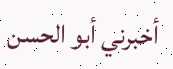أخبرني أبو الحسن